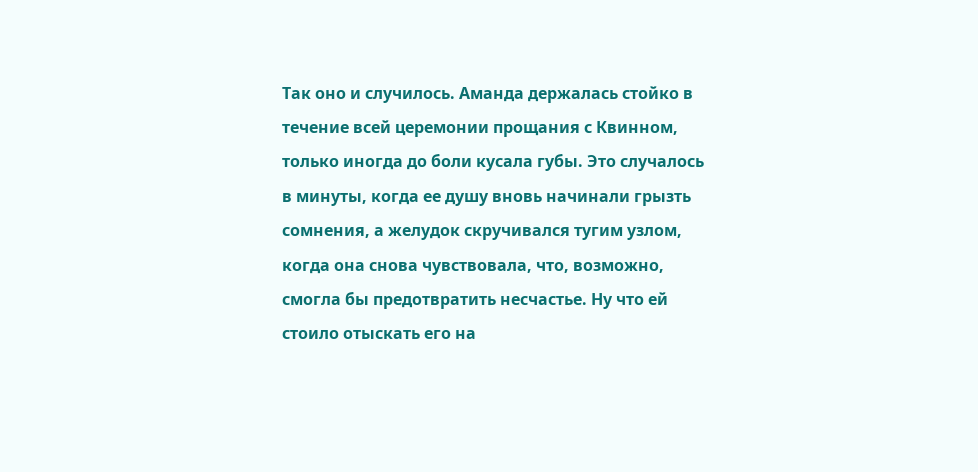Так оно и случилось. Аманда держалась стойко в течение всей церемонии прощания с Квинном, только иногда до боли кусала губы. Это случалось в минуты, когда ее душу вновь начинали грызть сомнения, а желудок скручивался тугим узлом, когда она снова чувствовала, что, возможно, смогла бы предотвратить несчастье. Ну что ей стоило отыскать его на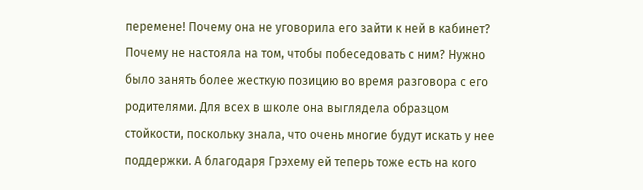перемене! Почему она не уговорила его зайти к ней в кабинет? Почему не настояла на том, чтобы побеседовать с ним? Нужно было занять более жесткую позицию во время разговора с его родителями. Для всех в школе она выглядела образцом стойкости, поскольку знала, что очень многие будут искать у нее поддержки. А благодаря Грэхему ей теперь тоже есть на кого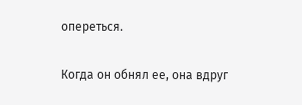опереться.

Когда он обнял ее, она вдруг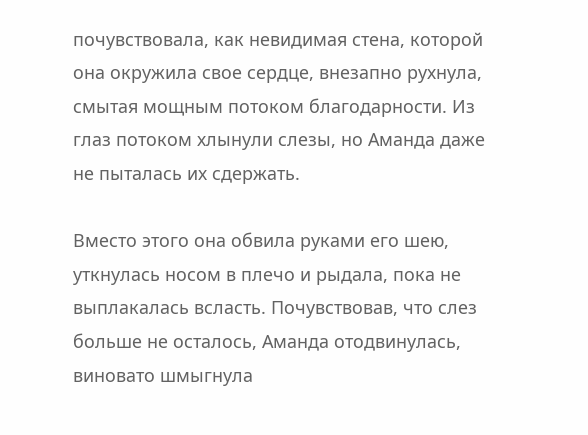почувствовала, как невидимая стена, которой она окружила свое сердце, внезапно рухнула, смытая мощным потоком благодарности. Из глаз потоком хлынули слезы, но Аманда даже не пыталась их сдержать.

Вместо этого она обвила руками его шею, уткнулась носом в плечо и рыдала, пока не выплакалась всласть. Почувствовав, что слез больше не осталось, Аманда отодвинулась, виновато шмыгнула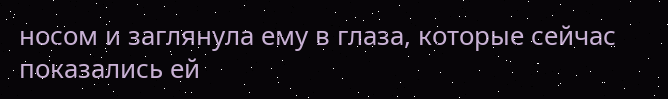носом и заглянула ему в глаза, которые сейчас показались ей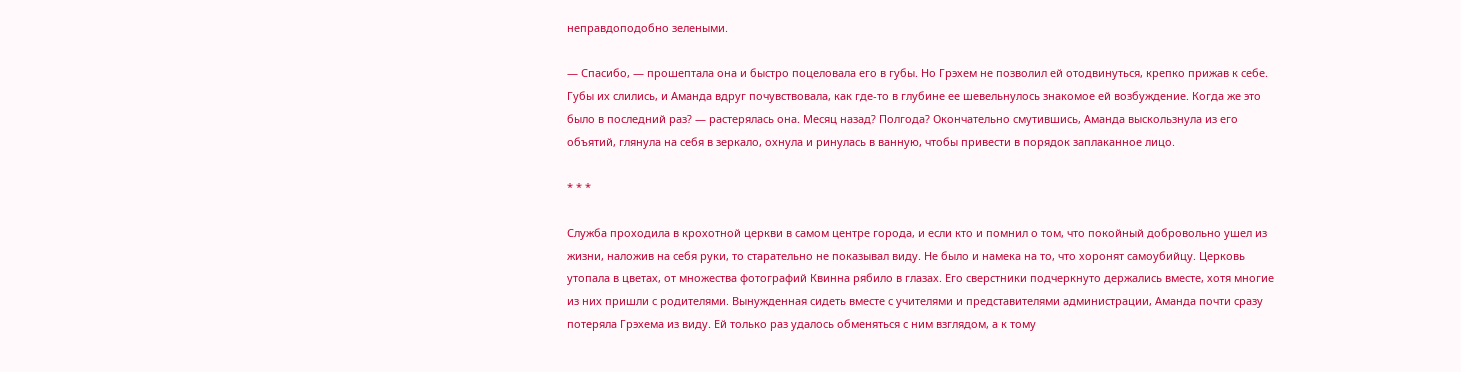неправдоподобно зелеными.

— Спасибо, — прошептала она и быстро поцеловала его в губы. Но Грэхем не позволил ей отодвинуться, крепко прижав к себе. Губы их слились, и Аманда вдруг почувствовала, как где-то в глубине ее шевельнулось знакомое ей возбуждение. Когда же это было в последний раз? — растерялась она. Месяц назад? Полгода? Окончательно смутившись, Аманда выскользнула из его объятий, глянула на себя в зеркало, охнула и ринулась в ванную, чтобы привести в порядок заплаканное лицо.

* * *

Служба проходила в крохотной церкви в самом центре города, и если кто и помнил о том, что покойный добровольно ушел из жизни, наложив на себя руки, то старательно не показывал виду. Не было и намека на то, что хоронят самоубийцу. Церковь утопала в цветах, от множества фотографий Квинна рябило в глазах. Его сверстники подчеркнуто держались вместе, хотя многие из них пришли с родителями. Вынужденная сидеть вместе с учителями и представителями администрации, Аманда почти сразу потеряла Грэхема из виду. Ей только раз удалось обменяться с ним взглядом, а к тому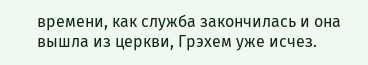времени, как служба закончилась и она вышла из церкви, Грэхем уже исчез.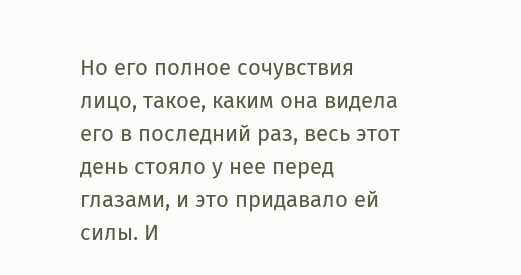Но его полное сочувствия лицо, такое, каким она видела его в последний раз, весь этот день стояло у нее перед глазами, и это придавало ей силы. И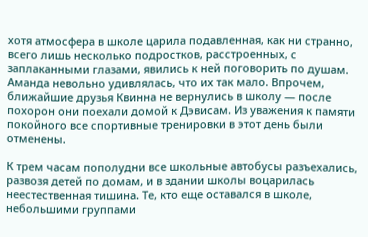хотя атмосфера в школе царила подавленная, как ни странно, всего лишь несколько подростков, расстроенных, с заплаканными глазами, явились к ней поговорить по душам. Аманда невольно удивлялась, что их так мало. Впрочем, ближайшие друзья Квинна не вернулись в школу — после похорон они поехали домой к Дэвисам. Из уважения к памяти покойного все спортивные тренировки в этот день были отменены.

К трем часам пополудни все школьные автобусы разъехались, развозя детей по домам, и в здании школы воцарилась неестественная тишина. Те, кто еще оставался в школе, небольшими группами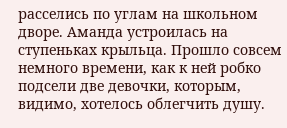расселись по углам на школьном дворе. Аманда устроилась на ступеньках крыльца. Прошло совсем немного времени, как к ней робко подсели две девочки, которым, видимо, хотелось облегчить душу.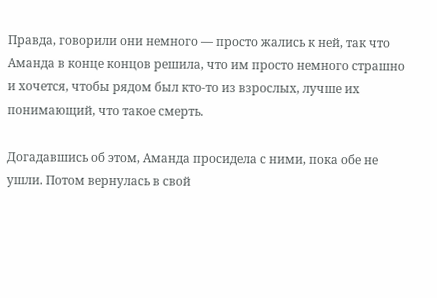Правда, говорили они немного — просто жались к ней, так что Аманда в конце концов решила, что им просто немного страшно и хочется, чтобы рядом был кто-то из взрослых, лучше их понимающий, что такое смерть.

Догадавшись об этом, Аманда просидела с ними, пока обе не ушли. Потом вернулась в свой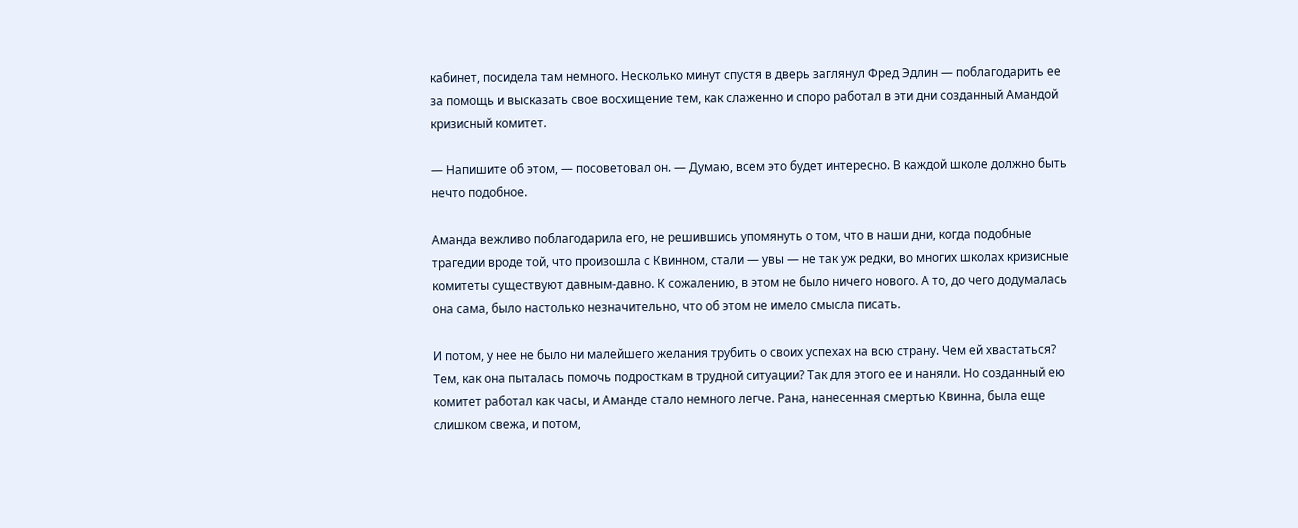кабинет, посидела там немного. Несколько минут спустя в дверь заглянул Фред Эдлин — поблагодарить ее за помощь и высказать свое восхищение тем, как слаженно и споро работал в эти дни созданный Амандой кризисный комитет.

— Напишите об этом, — посоветовал он. — Думаю, всем это будет интересно. В каждой школе должно быть нечто подобное.

Аманда вежливо поблагодарила его, не решившись упомянуть о том, что в наши дни, когда подобные трагедии вроде той, что произошла с Квинном, стали — увы — не так уж редки, во многих школах кризисные комитеты существуют давным-давно. К сожалению, в этом не было ничего нового. А то, до чего додумалась она сама, было настолько незначительно, что об этом не имело смысла писать.

И потом, у нее не было ни малейшего желания трубить о своих успехах на всю страну. Чем ей хвастаться? Тем, как она пыталась помочь подросткам в трудной ситуации? Так для этого ее и наняли. Но созданный ею комитет работал как часы, и Аманде стало немного легче. Рана, нанесенная смертью Квинна, была еще слишком свежа, и потом,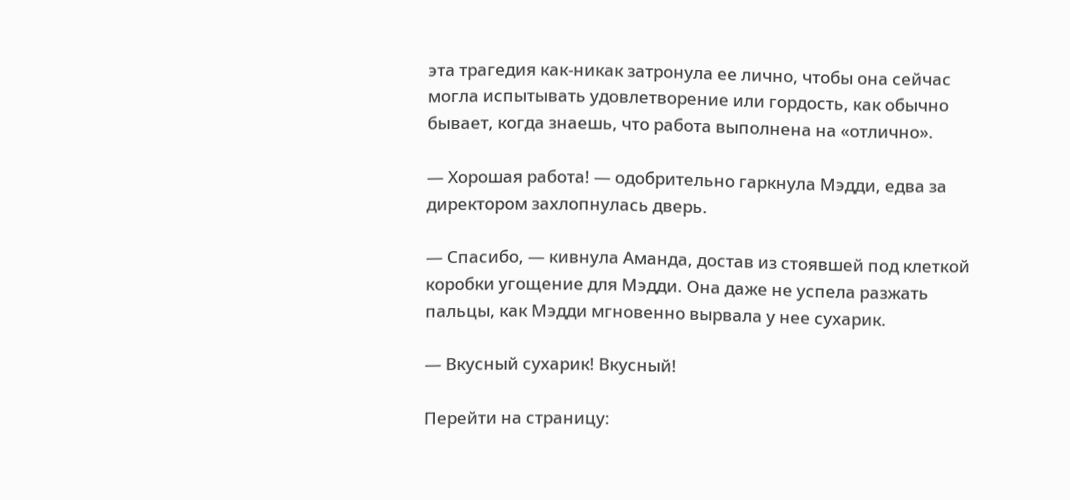эта трагедия как-никак затронула ее лично, чтобы она сейчас могла испытывать удовлетворение или гордость, как обычно бывает, когда знаешь, что работа выполнена на «отлично».

— Хорошая работа! — одобрительно гаркнула Мэдди, едва за директором захлопнулась дверь.

— Спасибо, — кивнула Аманда, достав из стоявшей под клеткой коробки угощение для Мэдди. Она даже не успела разжать пальцы, как Мэдди мгновенно вырвала у нее сухарик.

— Вкусный сухарик! Вкусный!

Перейти на страницу: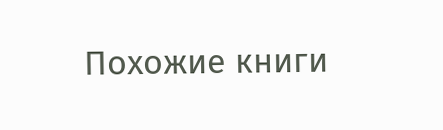Похожие книги